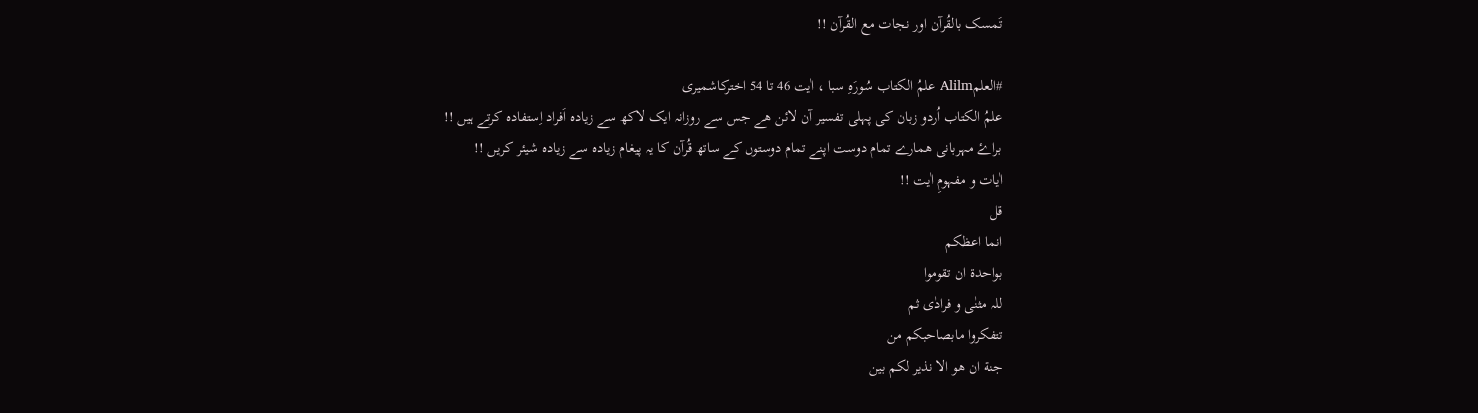تَمسک بالقُرآن اور نجات مع القُرآن !!

#العلمAlilm علمُ الکتاب سُورَہِ سبا ، اٰیت 46 تا 54 اخترکاشمیری
علمُ الکتاب اُردو زبان کی پہلی تفسیر آن لائن ھے جس سے روزانہ ایک لاکھ سے زیادہ اَفراد اِستفادہ کرتے ہیں !!
براۓ مہربانی ھمارے تمام دوست اپنے تمام دوستوں کے ساتھ قُرآن کا یہ پیغام زیادہ سے زیادہ شیئر کریں !!
اٰیات و مفہومِ اٰیت !!
قل
انما اعظکم
بواحدة ان تقوموا
للہ مثنٰی و فرادٰی ثم
تتفکروا مابصاحبکم من
جنة ان ھو الا نذیر لکم بین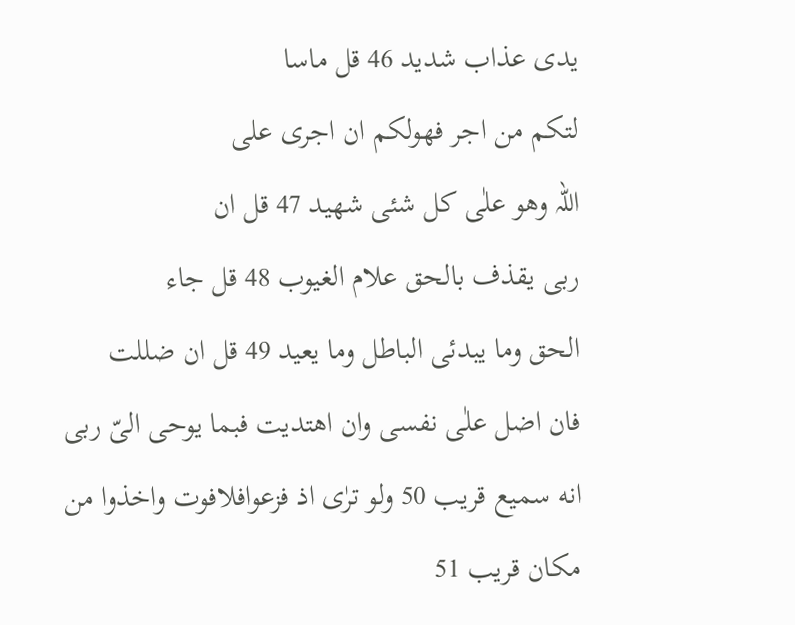یدی عذاب شدید 46 قل ماسا
لتکم من اجر فھولکم ان اجری علی
اللہ وھو علٰی کل شئی شھید 47 قل ان
ربی یقذف بالحق علام الغیوب 48 قل جاء
الحق وما یبدئی الباطل وما یعید 49 قل ان ضللت
فان اضل علٰی نفسی وان اھتدیت فبما یوحی الیّ ربی
انه سمیع قریب 50 ولو ترٰی اذ فزعوافلافوت واخذوا من
مکان قریب 51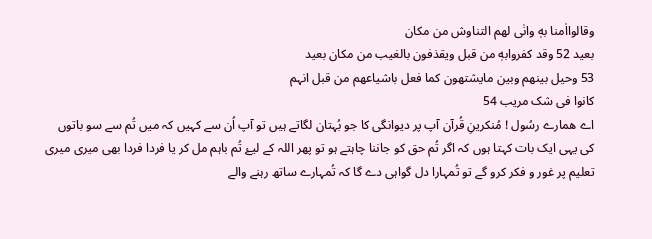وقالوااٰمنا بهٖ وانٰی لھم التناوش من مکان
بعید 52 وقد کفروابهٖ من قبل ویقذفون بالغیب من مکان بعید
53 وحیل بینھم وبین مایشتھون کما فعل باشیاعھم من قبل انہم
کانوا فی شک مریب 54
اے ھمارے رسُول ! مُنکرینِ قُرآن آپ پر دیوانگی کا جو بُہتان لگاتے ہیں تو آپ اُن سے کہیں کہ میں تُم سے سو باتوں کی یہی ایک بات کہتا ہوں کہ اگر تُم حق کو جاننا چاہتے ہو تو پھر اللہ کے لیۓ تُم باہم مل کر یا فردا فردا بھی میری میری تعلیم پر غور و فکر کرو گے تو تُمہارا دل گواہی دے گا کہ تُمہارے ساتھ رہنے والے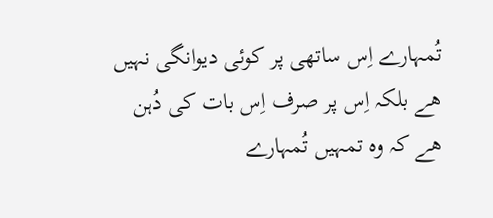تُمہارے اِس ساتھی پر کوئی دیوانگی نہیں ھے بلکہ اِس پر صرف اِس بات کی دُہن ھے کہ وہ تمہیں تُمہارے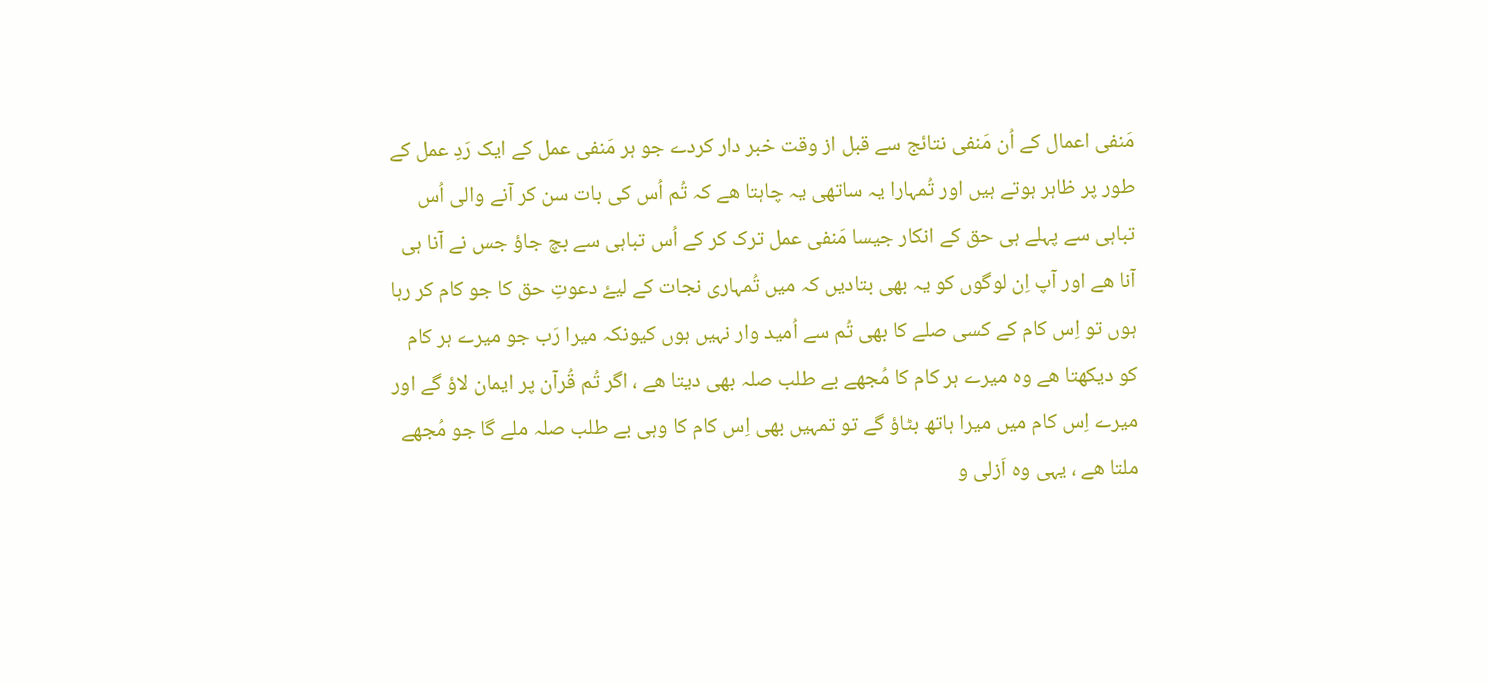مَنفی اعمال کے اُن مَنفی نتائج سے قبل از وقت خبر دار کردے جو ہر مَنفی عمل کے ایک رَدِ عمل کے طور پر ظاہر ہوتے ہیں اور تُمہارا یہ ساتھی یہ چاہتا ھے کہ تُم اُس کی بات سن کر آنے والی اُس تباہی سے پہلے ہی حق کے انکار جیسا مَنفی عمل ترک کر کے اُس تباہی سے بچ جاؤ جس نے آنا ہی آنا ھے اور آپ اِن لوگوں کو یہ بھی بتادیں کہ میں تُمہاری نجات کے لیۓ دعوتِ حق کا جو کام کر رہا ہوں تو اِس کام کے کسی صلے کا بھی تُم سے اُمید وار نہیں ہوں کیونکہ میرا رَب جو میرے ہر کام کو دیکھتا ھے وہ میرے ہر کام کا مُجھے بے طلب صلہ بھی دیتا ھے ، اگر تُم قُرآن پر ایمان لاؤ گے اور میرے اِس کام میں میرا ہاتھ بٹاؤ گے تو تمہیں بھی اِس کام کا وہی بے طلب صلہ ملے گا جو مُجھے ملتا ھے ، یہی وہ اَزلی و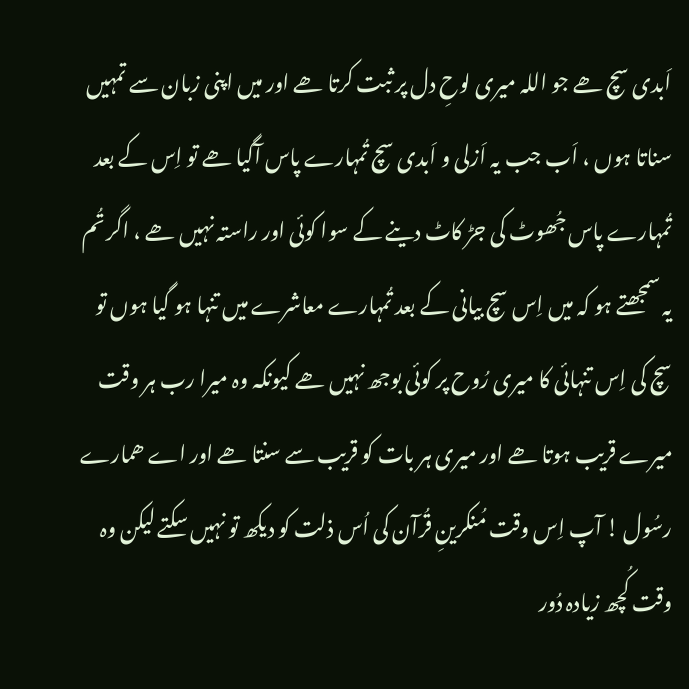اَبدی سچ ھے جو اللہ میری لوحِ دل پر ثبت کرتا ھے اور میں اپنی زبان سے تمہیں سناتا ہوں ، اَب جب یہ اَزلی و اَبدی سچ تُمہارے پاس آگیا ھے تو اِس کے بعد تُمہارے پاس جُھوٹ کی جڑ کاٹ دینے کے سوا کوئی اور راستہ نہیں ھے ، اگر تُم یہ سمجھتے ہو کہ میں اِس سچ بیانی کے بعد تُمہارے معاشرے میں تنہا ہو گیا ہوں تو سچ کی اِس تنہائی کا میری رُوح پر کوئی بوجھ نہیں ھے کیونکہ وہ میرا رب ہر وقت میرے قریب ہوتا ھے اور میری ہر بات کو قریب سے سنتا ھے اور اے ھمارے رسُول ! آپ اِس وقت مُنکرینِ قُرآن کی اُس ذلت کو دیکھ تو نہیں سکتے لیکن وہ وقت کُچھ زیادہ دُور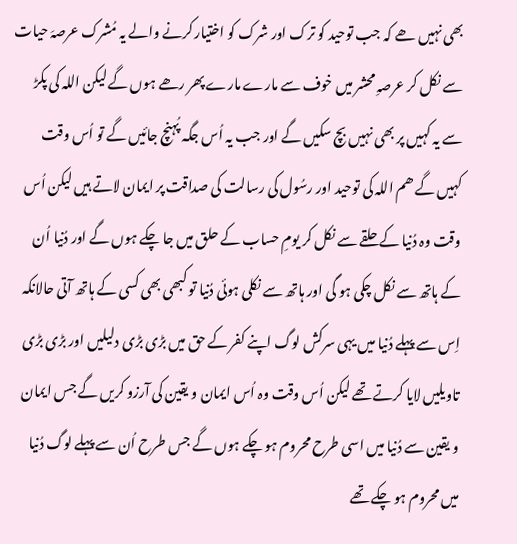بھی نہیں ھے کہ جب توحید کو ترک اور شرک کو اختیار کرنے والے یہ مُشرک عرصہَ حیات سے نکل کر عرصہِ محشر میں خوف سے مارے مارے پھر رھے ہوں گے لیکن اللہ کی پکڑ سے یہ کہیں پر بھی نہیں بچ سکیں گے اور جب یہ اُس جگہ پُہنچ جائیں گے تو اُس وقت کہیں گے ھم اللہ کی توحید اور رسُول کی رسالت کی صداقت پر ایمان لاتے ہیں لیکن اُس وقت وہ دُنیا کے حلقے سے نکل کر یومِ حساب کے حلق میں جا چکے ہوں گے اور دُنیا اُن کے ہاتھ سے نکل چکی ہو گی اور ہاتھ سے نکلی ہوئی دُنیا تو کبھی بھی کسی کے ہاتھ آتی حالانکہ اِس سے پہلے دُنیا میں یہی سرکش لوگ اپنے کفر کے حق میں بڑی بڑی دلیلیں اور بڑی بڑی تاویلیں لایا کرتے تھے لیکن اُس وقت وہ اُس ایمان و یقین کی آرزو کریں گے جس ایمان و یقین سے دُنیا میں اسی طرح محروم ہو چکے ہوں گے جس طرح اُن سے پہلے لوگ دُنیا میں محروم ہو چکے تھے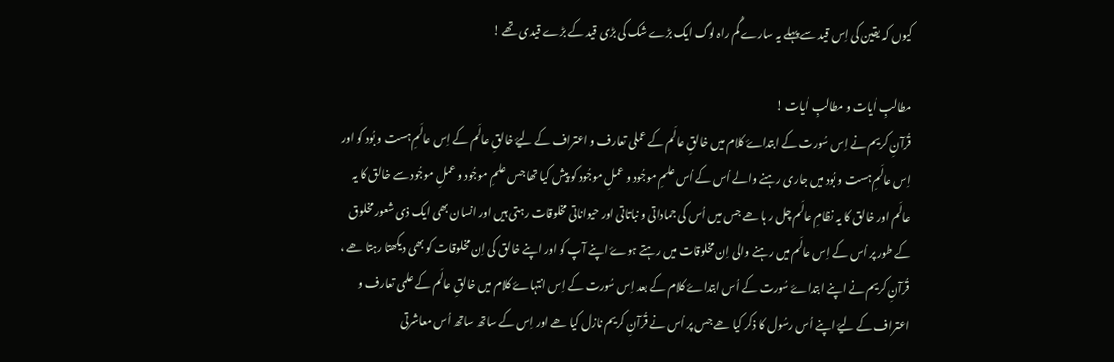کیوں کہ یقین کی اِس قید سے پہلے یہ سارے گُم راہ لوگ ایک بڑے شک کی بڑی قید کے بڑے قیدی تھے !

مطالبِ اٰیات و مطالبِ اٰیات !
قُرآنِ کریم نے اِس سُورت کے ابتداۓ کلام میں خالقِ عالَم کے عملی تعارف و اعتراف کے لیۓ خالقِ عالَم کے اِس عالَمِ ہست و بُود کو اور اِس عالَمِ ہست و بُود میں جاری رہنے والے اُس کے اُس علمِ موجُود و عملِ موجُود کو پیش کیا تھا جس علمِ موجُود و عملِ موجُود سے خالق کا یہ عالَم اور خالق کا یہ نظامِ عالَم چل ر ہا ھے جس میں اُس کی جماداتی و نباتاتی اور حیواناتی مخلوقات رہتی ہیں اور انسان بھی ایک ذی شعور مخلوق کے طور پر اُس کے اِس عالَم میں رہنے والی اِن مخلوقات میں رہتے ہوۓ اپنے آپ کو اور اپنے خالق کی اِن مخلوقات کو بھی دیکھتا رہتا ھے ، قُرآنِ کریم نے اپنے ابتداۓ سُورت کے اُس ابتداۓ کلام کے بعد اِس سُورت کے اِس انتہاۓ کلام میں خالقِ عالَم کے علمی تعارف و اعتراف کے لیۓ اپنے اُس رسُول کا ذکر کیا ھے جس پر اُس نے قُرآنِ کریم نازل کیا ھے اور اِس کے ساتھ ساتھ اُس معاشرتی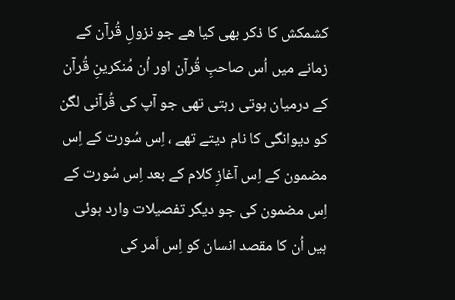کشمکش کا ذکر بھی کیا ھے جو نزولِ قُرآن کے زمانے میں اُس صاحبِ قُرآن اور اُن مُنکرینِ قُرآن کے درمیان ہوتی رہتی تھی جو آپ کی قُرآنی لگن کو دیوانگی کا نام دیتے تھے ، اِس سُورت کے اِس مضمون کے اِس آغازِ کلام کے بعد اِس سُورت کے اِس مضمون کی جو دیگر تفصیلات وارد ہوئی ہیں اُن کا مقصد انسان کو اِس اَمر کی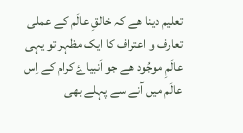تعلیم دینا ھے کہ خالقِ عالَم کے عملی تعارف و اعتراف کا ایک مظہر تو یہی عالَمِ موجُود ھے جو اَنبیاۓ کرام کے اِس عالَم میں آنے سے پہلے بھی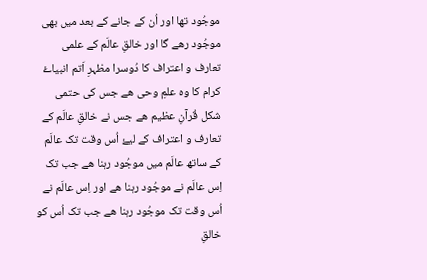موجُود تھا اور اُن کے جانے کے بعد میں بھی موجُود رھے گا اور خالقِ عالَم کے علمی تعارف و اعتراف کا دُوسرا مظہرِ اَتم انبیاۓ کرام کا وہ علمِ وحی ھے جس کی حتمی شکل قُرآنِ عظیم ھے جس نے خالقِ عالَم کے تعارف و اعتراف کے لیۓ اُس وقت تک عالَم کے ساتھ عالَم میں موجُود رہنا ھے جب تک اِس عالَم نے موجُود رہنا ھے اور اِس عالَم نے اُس وقت تک موجُود رہنا ھے جب تک اُس کو خالقِ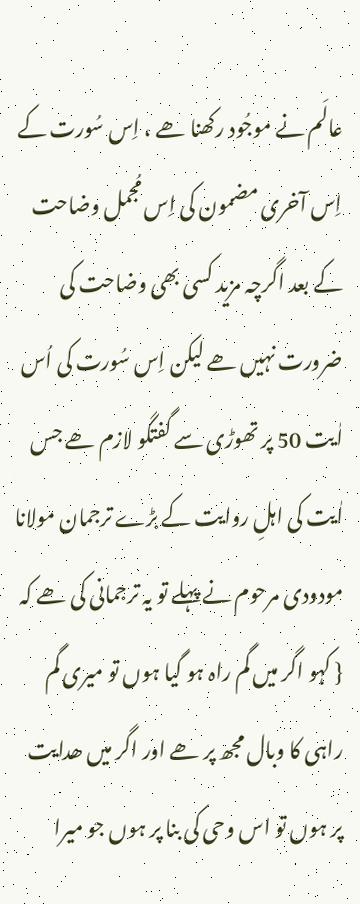عالَم نے موجُود رکھنا ھے ، اِس سُورت کے اِس آخری مضمون کی اِس مُجمل وضاحت کے بعد اگرچہ مزید کسی بھی وضاحت کی ضرورت نہیں ھے لیکن اِس سُورت کی اُس اٰیت 50 پر تھوڑی سے گفتگو لازم ھے جس اٰیت کی اہلِ روایت کے بڑے ترجمان مولانا مودودی مرحوم نے پہلے تو یہ ترجمانی کی ھے کہ { کہو اگر میں گم راہ ہو گیا ہوں تو میری گم راہی کا وبال مجھ پر ھے اور اگر میں ھدایت پر ہوں تو اس وحی کی بنا پر ہوں جو میرا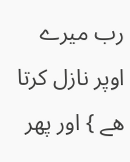رب میرے اوپر نازل کرتا ھے } اور پھر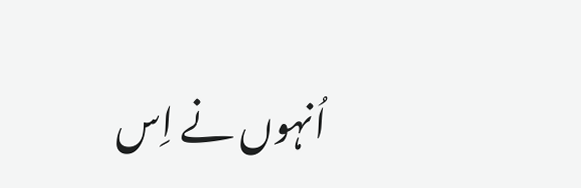اُنہوں نے اِس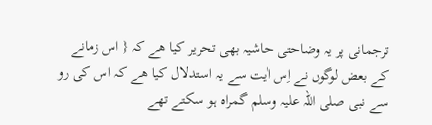ترجمانی پر یہ وضاحتی حاشیہ بھی تحریر کیا ھے کہ { اس زمانے کے بعض لوگوں نے اِس اٰیت سے یہ استدلال کیا ھے کہ اس کی رو سے نبی صلی اللہ علیہ وسلم گمراہ ہو سکتے تھے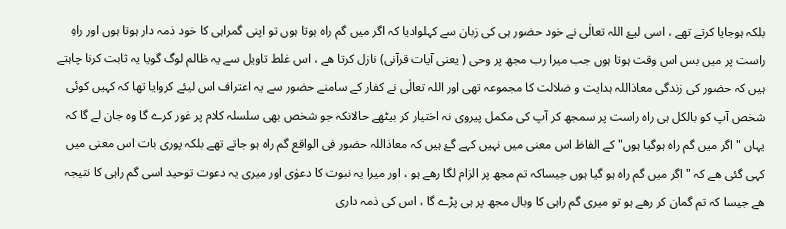بلکہ ہوجایا کرتے تھے ، اسی لیۓ اللہ تعالٰی نے خود حضور ہی کی زبان سے کہلوادیا کہ اگر میں گم راہ ہوتا ہوں تو اپنی گمراہی کا خود ذمہ دار ہوتا ہوں اور راہِ راست پر میں بس اس وقت ہوتا ہوں جب میرا رب مجھ پر وحی ( یعنی آیات قرآنی) نازل کرتا ھے ، اس غلط تاویل سے یہ ظالم لوگ گویا یہ ثابت کرنا چاہتے ہیں کہ حضور کی زندگی معاذاللہ ہدایت و ضلالت کا مجموعہ تھی اور اللہ تعالٰی نے کفار کے سامنے حضور سے یہ اعتراف اس لیئے کروایا تھا کہ کہیں کوئی شخص آپ کو بالکل ہی راہ راست پر سمجھ کر آپ کی مکمل پیروی نہ اختیار کر بیٹھے حالانکہ جو شخص بھی سلسلہ کلام پر غور کرے گا وہ جان لے گا کہ یہاں "اگر میں گم راہ ہوگیا ہوں" کے الفاظ اس معنی میں نہیں کہے گۓ ہیں کہ معاذاللہ حضور فی الواقع گم راہ ہو جاتے تھے بلکہ پوری بات اس معنی میں کہی گئی ھے کہ "اگر میں گم راہ ہو گیا ہوں جیساکہ تم مجھ پر الزام لگا رھے ہو ، اور میرا یہ نبوت کا دعوٰی اور میری یہ دعوت توحید اسی گم راہی کا نتیجہ ھے جیسا کہ تم گمان کر رھے ہو تو میری گم راہی کا وبال مجھ پر ہی پڑے گا ، اس کی ذمہ داری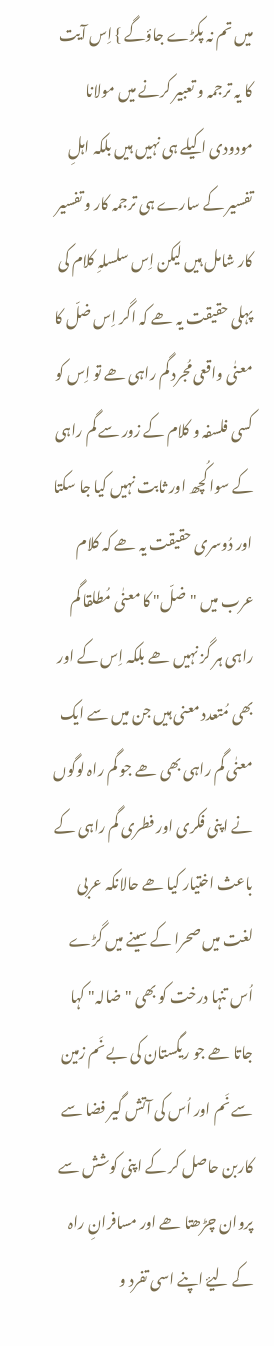میں تم نہ پکڑے جاؤگے } اِس آیت کا یہ ترجمہ و تعبیر کرنے میں مولانا مودودی اکیلے ہی نہیں ہیں بلکہ اہلِ تفسیر کے سارے ہی ترجمہ کار و تفسیر کار شامل ہیں لیکن اِس سلسلہِ کلام کی پہلی حقیقت یہ ھے کہ اگر اِس ضلّ کا معنٰی واقعی مُجرد گم راہی ھے تو اِس کو کسی فلسفہ و کلام کے زور سے گم راہی کے سوا کُچھ اور ثابت نہیں کیا جا سکتا اور دُوسری حقیقت یہ ھے کہ کلام عرب میں "ضلّ" کا معنٰی مُطلقا گم راہی ہر گز نہیں ھے بلکہ اِس کے اور بھی مُتعدد معنی ہیں جن میں سے ایک معنٰی گم راہی بھی ھے جو گم راہ لوگوں نے اپنی فکری اور فطری گم راہی کے باعث اختیار کیا ھے حالانکہ عربی لغت میں صحرا کے سینے میں گڑے اُس تنہا درخت کو بھی "ضالہ" کہا جاتا ھے جو ریگستان کی بے نَم زمین سے نَم اور اُس کی آتش گیر فضا سے کاربن حاصل کر کے اپنی کوشش سے پروان چڑھتا ھے اور مسافرانِ راہ کے لیۓ اپنے اسی تفرد و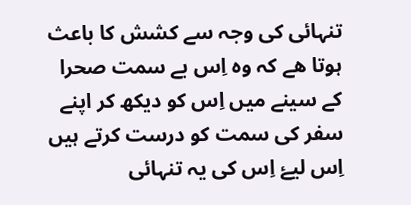تنہائی کی وجہ سے کشش کا باعث ہوتا ھے کہ وہ اِس بے سمت صحرا کے سینے میں اِس کو دیکھ کر اپنے سفر کی سمت کو درست کرتے ہیں اِس لیۓ اِس کی یہ تنہائی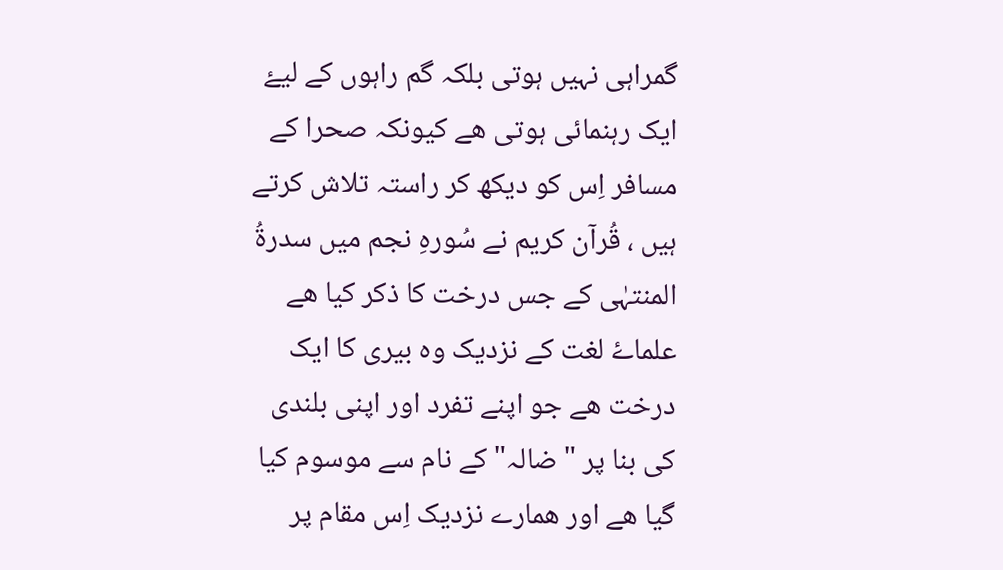گمراہی نہیں ہوتی بلکہ گم راہوں کے لیۓ ایک رہنمائی ہوتی ھے کیونکہ صحرا کے مسافر اِس کو دیکھ کر راستہ تلاش کرتے ہیں ، قُرآن کریم نے سُورہِ نجم میں سدرةُ المنتہٰی کے جس درخت کا ذکر کیا ھے علماۓ لغت کے نزدیک وہ بیری کا ایک درخت ھے جو اپنے تفرد اور اپنی بلندی کی بنا پر "ضالہ" کے نام سے موسوم کیا گیا ھے اور ھمارے نزدیک اِس مقام پر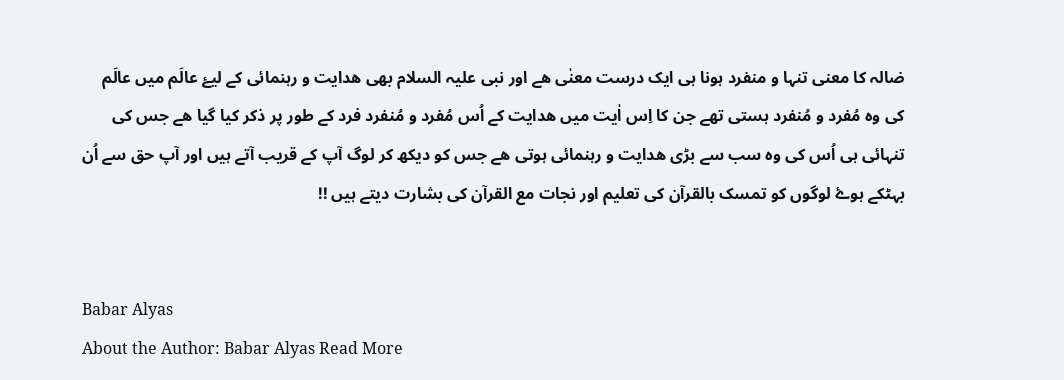ضالہ کا معنی تنہا و منفرد ہونا ہی ایک درست معنٰی ھے اور نبی علیہ السلام بھی ھدایت و رہنمائی کے لیۓ عالَم میں عالَم کی وہ مُفرد و مُنفرد ہستی تھے جن کا اِس اٰیت میں ھدایت کے اُس مُفرد و مُنفرد فرد کے طور پر ذکر کیا گیا ھے جس کی تنہائی ہی اُس کی وہ سب سے بڑی ھدایت و رہنمائی ہوتی ھے جس کو دیکھ کر لوگ آپ کے قریب آتے ہیں اور آپ حق سے اُن بہٹکے ہوۓ لوگوں کو تمسک بالقرآن کی تعلیم اور نجات مع القرآن کی بشارت دیتے ہیں !!


Babar Alyas
About the Author: Babar Alyas Read More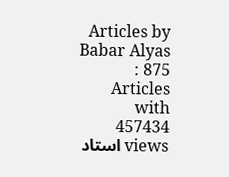Articles by Babar Alyas : 875 Articles with 457434 views استاد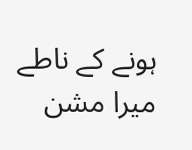ہونے کے ناطے میرا مشن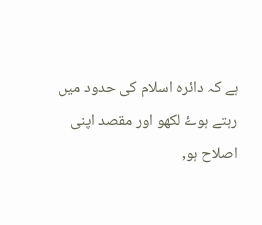ہے کہ دائرہ اسلام کی حدود میں رہتے ہوۓ لکھو اور مقصد اپنی اصلاح ہو,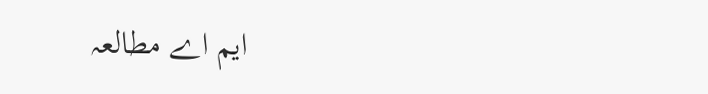ایم اے مطالعہ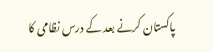پاکستان کرنے بعد کے درس نظامی کا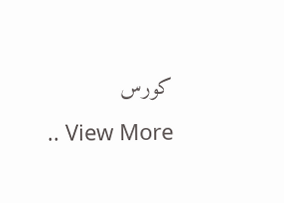کورس
.. View More